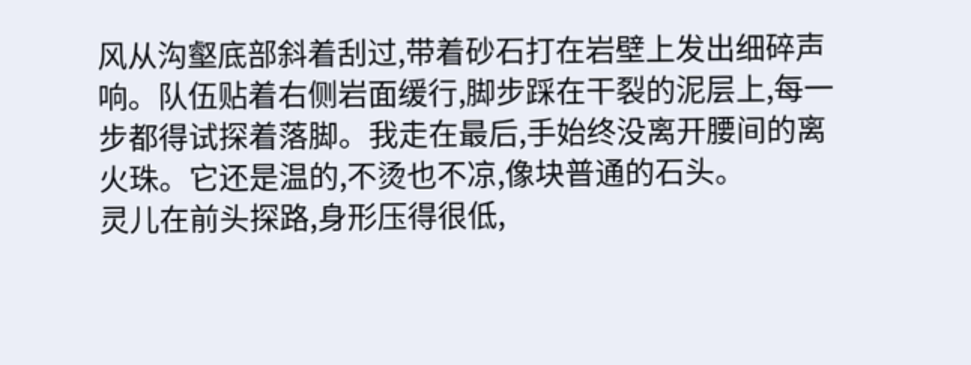风从沟壑底部斜着刮过,带着砂石打在岩壁上发出细碎声响。队伍贴着右侧岩面缓行,脚步踩在干裂的泥层上,每一步都得试探着落脚。我走在最后,手始终没离开腰间的离火珠。它还是温的,不烫也不凉,像块普通的石头。
灵儿在前头探路,身形压得很低,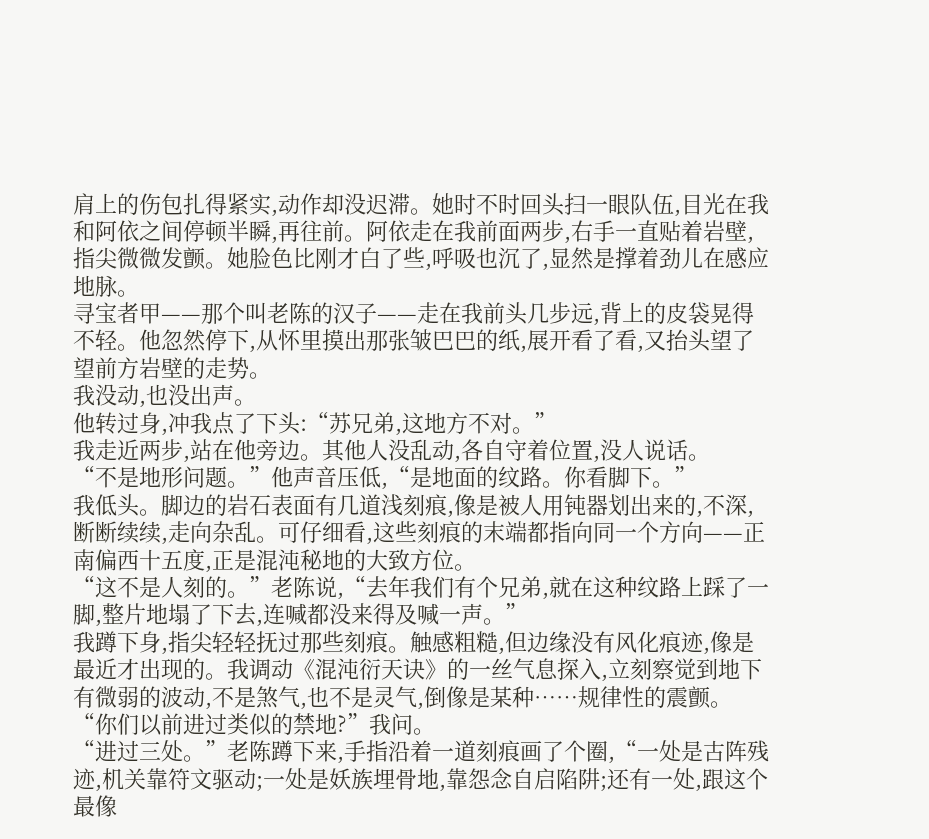肩上的伤包扎得紧实,动作却没迟滞。她时不时回头扫一眼队伍,目光在我和阿依之间停顿半瞬,再往前。阿依走在我前面两步,右手一直贴着岩壁,指尖微微发颤。她脸色比刚才白了些,呼吸也沉了,显然是撑着劲儿在感应地脉。
寻宝者甲——那个叫老陈的汉子——走在我前头几步远,背上的皮袋晃得不轻。他忽然停下,从怀里摸出那张皱巴巴的纸,展开看了看,又抬头望了望前方岩壁的走势。
我没动,也没出声。
他转过身,冲我点了下头:“苏兄弟,这地方不对。”
我走近两步,站在他旁边。其他人没乱动,各自守着位置,没人说话。
“不是地形问题。”他声音压低,“是地面的纹路。你看脚下。”
我低头。脚边的岩石表面有几道浅刻痕,像是被人用钝器划出来的,不深,断断续续,走向杂乱。可仔细看,这些刻痕的末端都指向同一个方向——正南偏西十五度,正是混沌秘地的大致方位。
“这不是人刻的。”老陈说,“去年我们有个兄弟,就在这种纹路上踩了一脚,整片地塌了下去,连喊都没来得及喊一声。”
我蹲下身,指尖轻轻抚过那些刻痕。触感粗糙,但边缘没有风化痕迹,像是最近才出现的。我调动《混沌衍天诀》的一丝气息探入,立刻察觉到地下有微弱的波动,不是煞气,也不是灵气,倒像是某种……规律性的震颤。
“你们以前进过类似的禁地?”我问。
“进过三处。”老陈蹲下来,手指沿着一道刻痕画了个圈,“一处是古阵残迹,机关靠符文驱动;一处是妖族埋骨地,靠怨念自启陷阱;还有一处,跟这个最像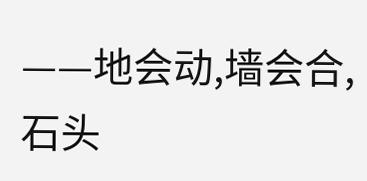——地会动,墙会合,石头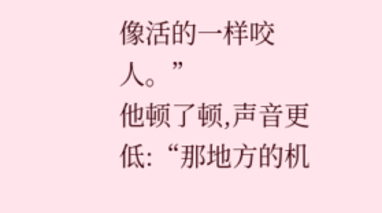像活的一样咬人。”
他顿了顿,声音更低:“那地方的机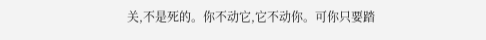关,不是死的。你不动它,它不动你。可你只要踏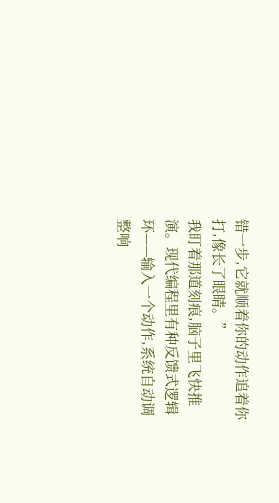错一步,它就顺着你的动作追着你打,像长了眼睛。”
我盯着那道刻痕,脑子里飞快推演。现代编程里有种反馈式逻辑环——输入一个动作,系统自动调整响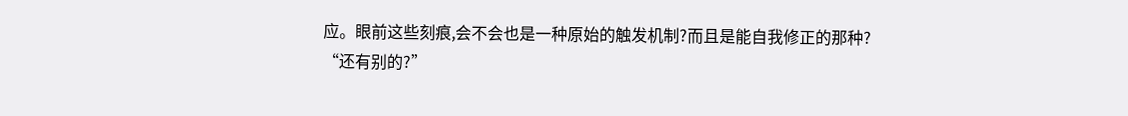应。眼前这些刻痕,会不会也是一种原始的触发机制?而且是能自我修正的那种?
“还有别的?”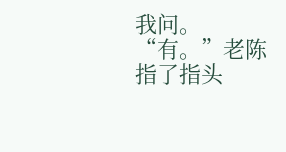我问。
“有。”老陈指了指头